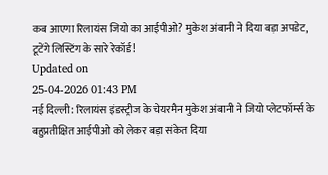कब आएगा रिलायंस जियो का आईपीओ? मुकेश अंबानी ने दिया बड़ा अपडेट, टूटेंगे लिस्टिंग के सारे रेकॉर्ड!
Updated on
25-04-2026 01:43 PM
नई दिल्ली: रिलायंस इंडस्ट्रीज के चेयरमैन मुकेश अंबानी ने जियो प्लेटफॉर्म्स के बहुप्रतीक्षित आईपीओ को लेकर बड़ा संकेत दिया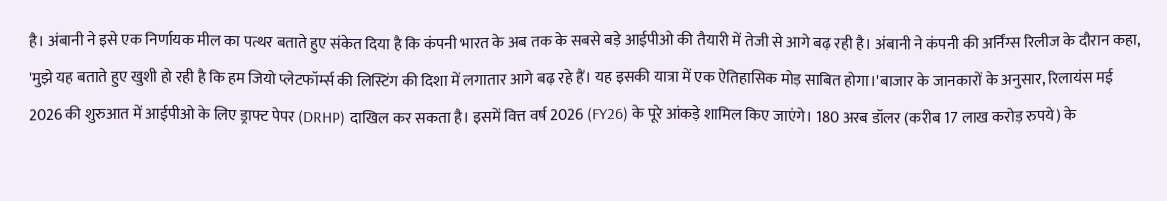है। अंबानी ने इसे एक निर्णायक मील का पत्थर बताते हुए संकेत दिया है कि कंपनी भारत के अब तक के सबसे बड़े आईपीओ की तैयारी में तेजी से आगे बढ़ रही है। अंबानी ने कंपनी की अर्निंग्स रिलीज के दौरान कहा, 'मुझे यह बताते हुए खुशी हो रही है कि हम जियो प्लेटफॉर्म्स की लिस्टिंग की दिशा में लगातार आगे बढ़ रहे हैं। यह इसकी यात्रा में एक ऐतिहासिक मोड़ साबित होगा।'बाजार के जानकारों के अनुसार, रिलायंस मई 2026 की शुरुआत में आईपीओ के लिए ड्राफ्ट पेपर (DRHP) दाखिल कर सकता है। इसमें वित्त वर्ष 2026 (FY26) के पूरे आंकड़े शामिल किए जाएंगे। 180 अरब डॉलर (करीब 17 लाख करोड़ रुपये) के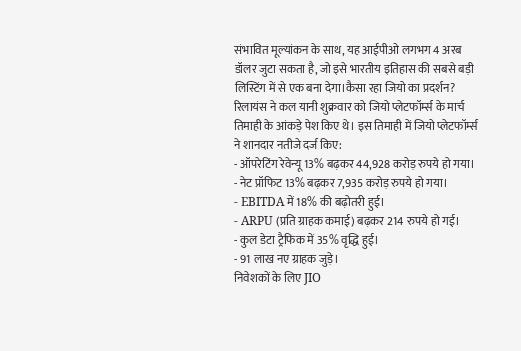संभावित मूल्यांकन के साथ, यह आईपीओ लगभग 4 अरब डॉलर जुटा सकता है, जो इसे भारतीय इतिहास की सबसे बड़ी लिस्टिंग में से एक बना देगा।कैसा रहा जियो का प्रदर्शन?
रिलायंस ने कल यानी शुक्रवार को जियो प्लेटफॉर्म्स के मार्च तिमाही के आंकड़े पेश किए थे। इस तिमाही में जियो प्लेटफॉर्म्स ने शानदार नतीजे दर्ज किए:
- ऑपरेटिंग रेवेन्यू 13% बढ़कर 44,928 करोड़ रुपये हो गया।
- नेट प्रॉफिट 13% बढ़कर 7,935 करोड़ रुपये हो गया।
- EBITDA में 18% की बढ़ोतरी हुई।
- ARPU (प्रति ग्राहक कमाई) बढ़कर 214 रुपये हो गई।
- कुल डेटा ट्रैफिक में 35% वृद्धि हुई।
- 91 लाख नए ग्राहक जुड़े।
निवेशकों के लिए JIO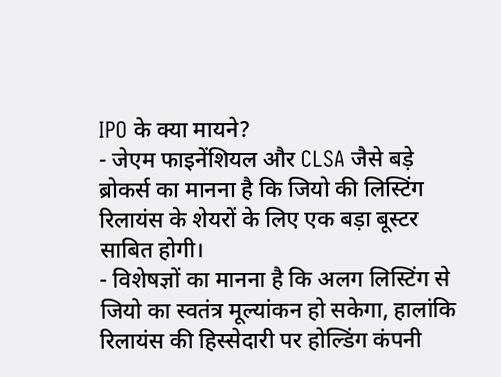IPO के क्या मायने?
- जेएम फाइनेंशियल और CLSA जैसे बड़े ब्रोकर्स का मानना है कि जियो की लिस्टिंग रिलायंस के शेयरों के लिए एक बड़ा बूस्टर साबित होगी।
- विशेषज्ञों का मानना है कि अलग लिस्टिंग से जियो का स्वतंत्र मूल्यांकन हो सकेगा, हालांकि रिलायंस की हिस्सेदारी पर होल्डिंग कंपनी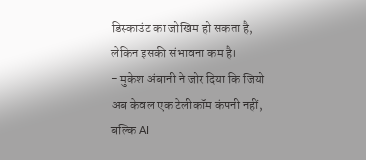डिस्काउंट का जोखिम हो सकता है, लेकिन इसकी संभावना कम है।
- मुकेश अंबानी ने जोर दिया कि जियो अब केवल एक टेलीकॉम कंपनी नहीं, बल्कि AI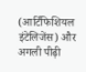(आर्टिफिशियल इंटेलिजेंस) और अगली पीढ़ी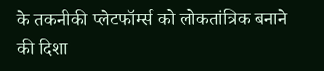के तकनीकी प्लेटफॉर्म्स को लोकतांत्रिक बनाने की दिशा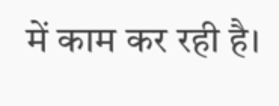में काम कर रही है।